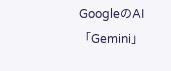GoogleのAI「Gemini」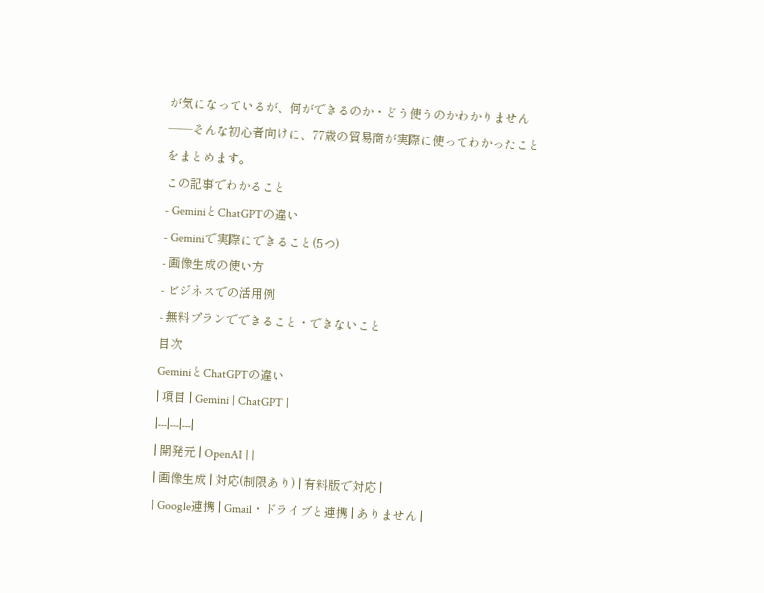が気になっているが、何ができるのか・どう使うのかわかりません——そんな初心者向けに、77歳の貿易商が実際に使ってわかったことをまとめます。
この記事でわかること
- GeminiとChatGPTの違い
- Geminiで実際にできること(5つ)
- 画像生成の使い方
- ビジネスでの活用例
- 無料プランでできること・できないこと
目次
GeminiとChatGPTの違い
| 項目 | Gemini | ChatGPT |
|---|---|---|
| 開発元 | OpenAI | |
| 画像生成 | 対応(制限あり) | 有料版で対応 |
| Google連携 | Gmail・ドライブと連携 | ありません |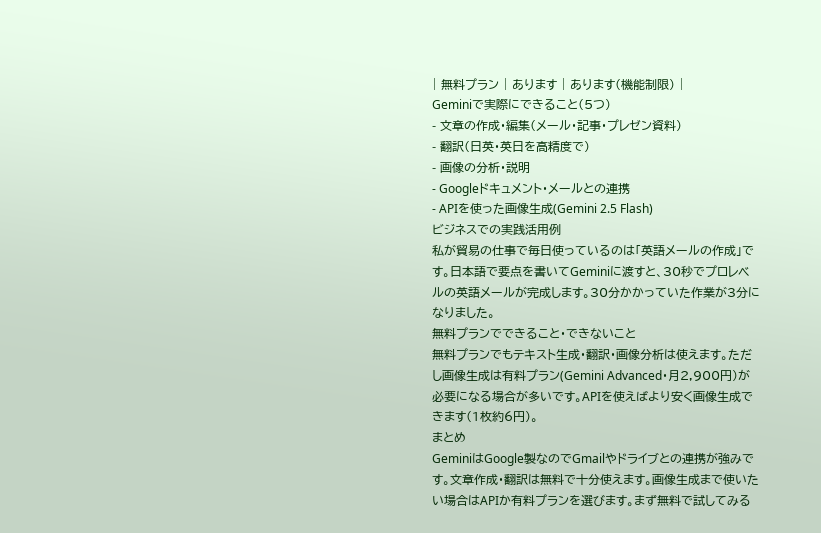| 無料プラン | あります | あります(機能制限) |
Geminiで実際にできること(5つ)
- 文章の作成・編集(メール・記事・プレゼン資料)
- 翻訳(日英・英日を高精度で)
- 画像の分析・説明
- Googleドキュメント・メールとの連携
- APIを使った画像生成(Gemini 2.5 Flash)
ビジネスでの実践活用例
私が貿易の仕事で毎日使っているのは「英語メールの作成」です。日本語で要点を書いてGeminiに渡すと、30秒でプロレベルの英語メールが完成します。30分かかっていた作業が3分になりました。
無料プランでできること・できないこと
無料プランでもテキスト生成・翻訳・画像分析は使えます。ただし画像生成は有料プラン(Gemini Advanced・月2,900円)が必要になる場合が多いです。APIを使えばより安く画像生成できます(1枚約6円)。
まとめ
GeminiはGoogle製なのでGmailやドライブとの連携が強みです。文章作成・翻訳は無料で十分使えます。画像生成まで使いたい場合はAPIか有料プランを選びます。まず無料で試してみる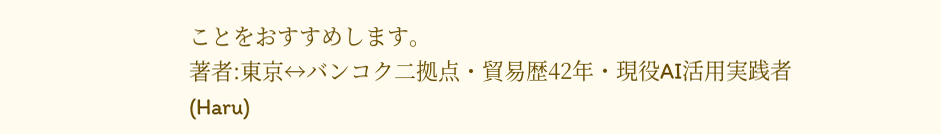ことをおすすめします。
著者:東京↔バンコク二拠点・貿易歴42年・現役AI活用実践者(Haru)